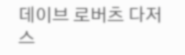데이브 로버츠 다저스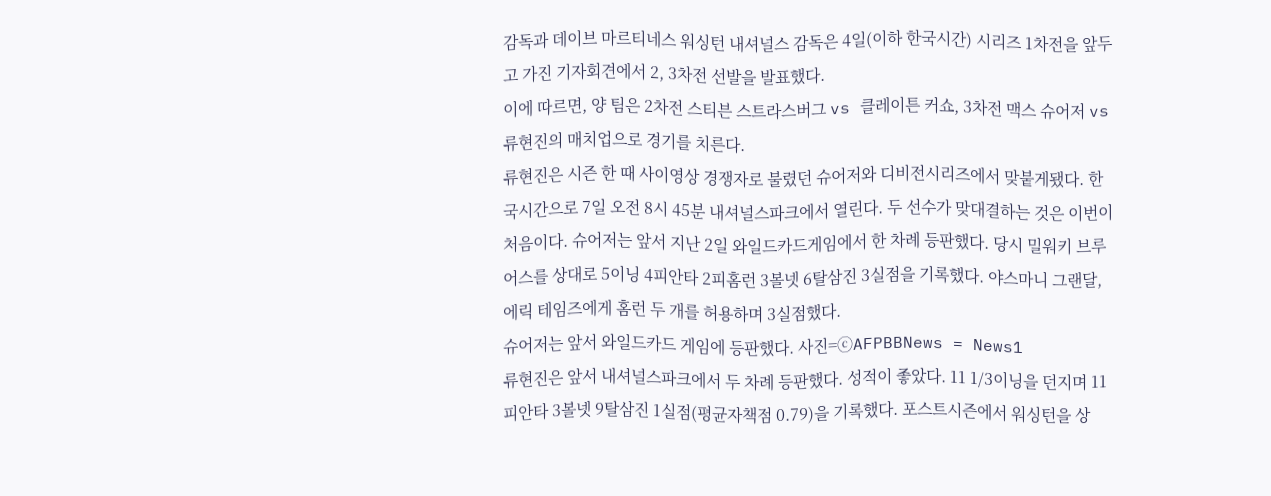감독과 데이브 마르티네스 워싱턴 내셔널스 감독은 4일(이하 한국시간) 시리즈 1차전을 앞두고 가진 기자회견에서 2, 3차전 선발을 발표했다.
이에 따르면, 양 팀은 2차전 스티븐 스트라스버그 vs 클레이튼 커쇼, 3차전 맥스 슈어저 vs 류현진의 매치업으로 경기를 치른다.
류현진은 시즌 한 때 사이영상 경쟁자로 불렸던 슈어저와 디비전시리즈에서 맞붙게됐다. 한국시간으로 7일 오전 8시 45분 내셔널스파크에서 열린다. 두 선수가 맞대결하는 것은 이번이 처음이다. 슈어저는 앞서 지난 2일 와일드카드게임에서 한 차례 등판했다. 당시 밀워키 브루어스를 상대로 5이닝 4피안타 2피홈런 3볼넷 6탈삼진 3실점을 기록했다. 야스마니 그랜달, 에릭 테임즈에게 홈런 두 개를 허용하며 3실점했다.
슈어저는 앞서 와일드카드 게임에 등판했다. 사진=ⓒAFPBBNews = News1
류현진은 앞서 내셔널스파크에서 두 차례 등판했다. 성적이 좋았다. 11 1/3이닝을 던지며 11피안타 3볼넷 9탈삼진 1실점(평균자책점 0.79)을 기록했다. 포스트시즌에서 워싱턴을 상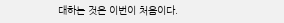대하는 것은 이번이 처음이다.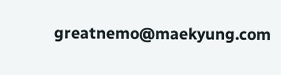greatnemo@maekyung.com